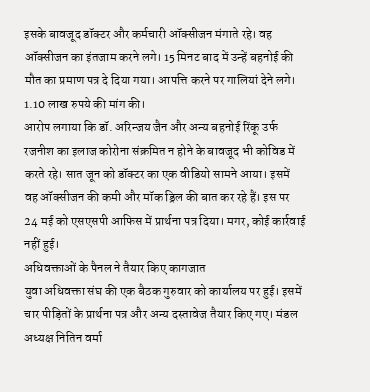इसके बावजूद डॉक्टर और कर्मचारी ऑक्सीजन मंगाते रहे। वह ऑक्सीजन का इंतजाम करने लगे। 15 मिनट बाद में उन्हें बहनोई की मौत का प्रमाण पत्र दे दिया गया। आपत्ति करने पर गालियां देने लगे। 1.10 लाख रुपये की मांग की।
आरोप लगाया कि डॉ. अरिन्जय जैन और अन्य बहनोई रिंकू उर्फ रजनीश का इलाज कोरोना संक्रमित न होने के बावजूद भी कोविड में करते रहे। सात जून को डॉक्टर का एक वीडियो सामने आया। इसमें वह ऑक्सीजन की कमी और मॉक ड्रिल की बात कर रहे हैं। इस पर 24 मई को एसएसपी आफिस में प्रार्थना पत्र दिया। मगर, कोई कार्रवाई नहीं हुई।
अधिवक्ताओं के पैनल ने तैयार किए कागजात
युवा अधिवक्ता संघ की एक बैठक गुरुवार को कार्यालय पर हुई। इसमें चार पीड़ितों के प्रार्थना पत्र और अन्य दस्तावेज तैयार किए गए। मंडल अध्यक्ष नितिन वर्मा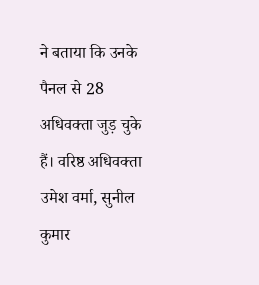ने बताया कि उनके पैनल से 28 अधिवक्ता जुड़ चुके हैं। वरिष्ठ अधिवक्ता उमेश वर्मा, सुनील कुमार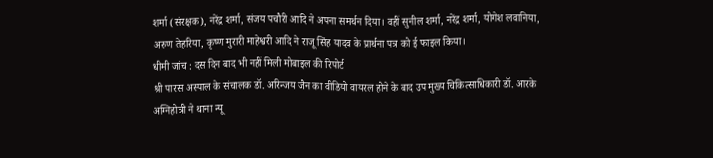शर्मा (संरक्षक), नरेंद्र शर्मा, संजय पचौरी आदि ने अपना समर्थन दिया। वहीं सुनील शर्मा, नरेंद्र शर्मा, योगेश लवानिया, अरुण तेहरिया, कृष्ण मुरारी माहेश्वरी आदि ने राजू सिंह यादव के प्रार्थना पत्र को ई फाइल किया।
धीमी जांच : दस दिन बाद भी नहीं मिली मोबाइल की रिपोर्ट
श्री पारस अस्पाल के संचालक डॉ. अरिन्जय जैन का वीडियो वायरल होने के बाद उप मुख्य चिकित्साधिकारी डॉ. आरके अग्निहोत्री ने थाना न्यू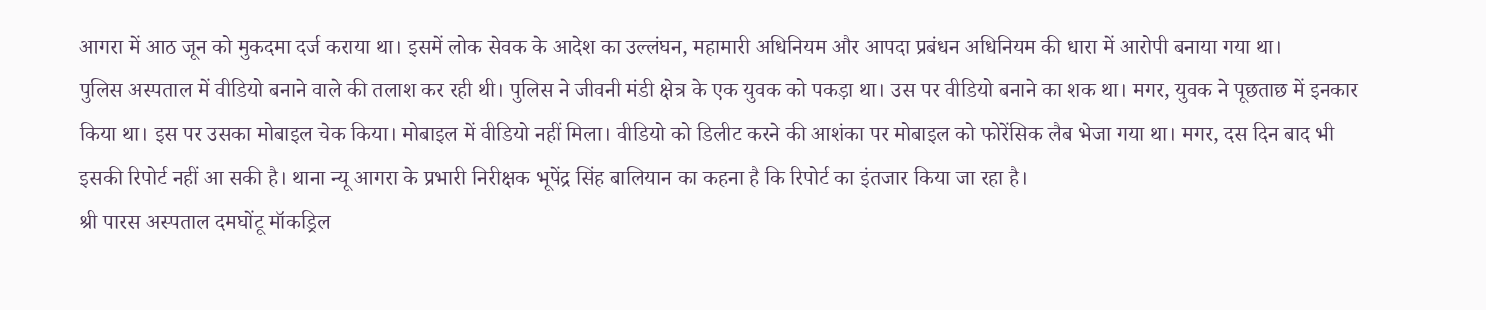आगरा में आठ जून को मुकदमा दर्ज कराया था। इसमें लोक सेवक के आदेश का उल्लंघन, महामारी अधिनियम और आपदा प्रबंधन अधिनियम की धारा में आरोपी बनाया गया था।
पुलिस अस्पताल में वीडियो बनाने वाले की तलाश कर रही थी। पुलिस ने जीवनी मंडी क्षेत्र के एक युवक को पकड़ा था। उस पर वीडियो बनाने का शक था। मगर, युवक ने पूछताछ में इनकार किया था। इस पर उसका मोबाइल चेक किया। मोबाइल में वीडियो नहीं मिला। वीडियो को डिलीट करने की आशंका पर मोबाइल को फोरेंसिक लैब भेजा गया था। मगर, दस दिन बाद भी इसकी रिपोर्ट नहीं आ सकी है। थाना न्यू आगरा के प्रभारी निरीक्षक भूपेंद्र सिंह बालियान का कहना है कि रिपोर्ट का इंतजार किया जा रहा है।
श्री पारस अस्पताल दमघोंटू मॉकड्रिल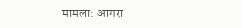मामला: आगरा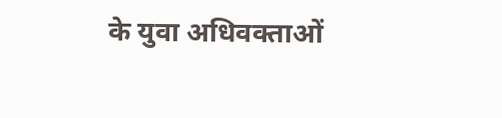के युवा अधिवक्ताओं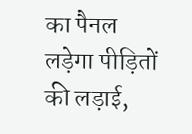का पैनल लड़ेगा पीड़ितों की लड़ाई,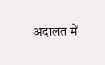अदालत में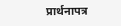प्रार्थनापत्र